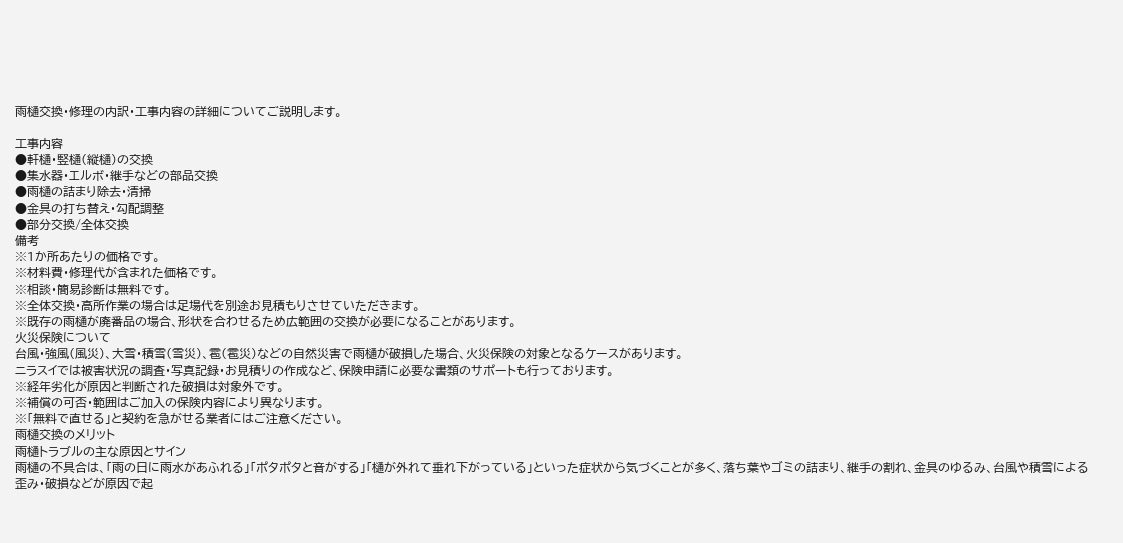雨樋交換・修理の内訳・工事内容の詳細についてご説明します。

工事内容
●軒樋・竪樋(縦樋)の交換
●集水器・エルボ・継手などの部品交換
●雨樋の詰まり除去・清掃
●金具の打ち替え・勾配調整
●部分交換/全体交換
備考
※1か所あたりの価格です。
※材料費・修理代が含まれた価格です。
※相談・簡易診断は無料です。
※全体交換・高所作業の場合は足場代を別途お見積もりさせていただきます。
※既存の雨樋が廃番品の場合、形状を合わせるため広範囲の交換が必要になることがあります。
火災保険について
台風・強風(風災)、大雪・積雪(雪災)、雹(雹災)などの自然災害で雨樋が破損した場合、火災保険の対象となるケースがあります。
ニラスイでは被害状況の調査・写真記録・お見積りの作成など、保険申請に必要な書類のサポートも行っております。
※経年劣化が原因と判断された破損は対象外です。
※補償の可否・範囲はご加入の保険内容により異なります。
※「無料で直せる」と契約を急がせる業者にはご注意ください。
雨樋交換のメリット
雨樋トラブルの主な原因とサイン
雨樋の不具合は、「雨の日に雨水があふれる」「ポタポタと音がする」「樋が外れて垂れ下がっている」といった症状から気づくことが多く、落ち葉やゴミの詰まり、継手の割れ、金具のゆるみ、台風や積雪による歪み・破損などが原因で起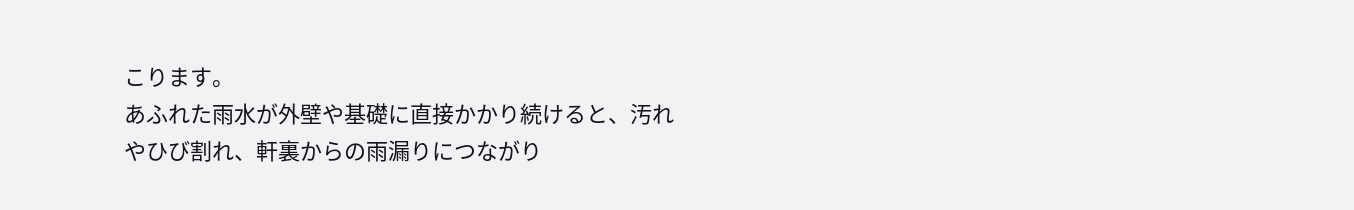こります。
あふれた雨水が外壁や基礎に直接かかり続けると、汚れやひび割れ、軒裏からの雨漏りにつながり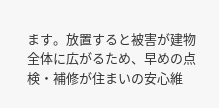ます。放置すると被害が建物全体に広がるため、早めの点検・補修が住まいの安心維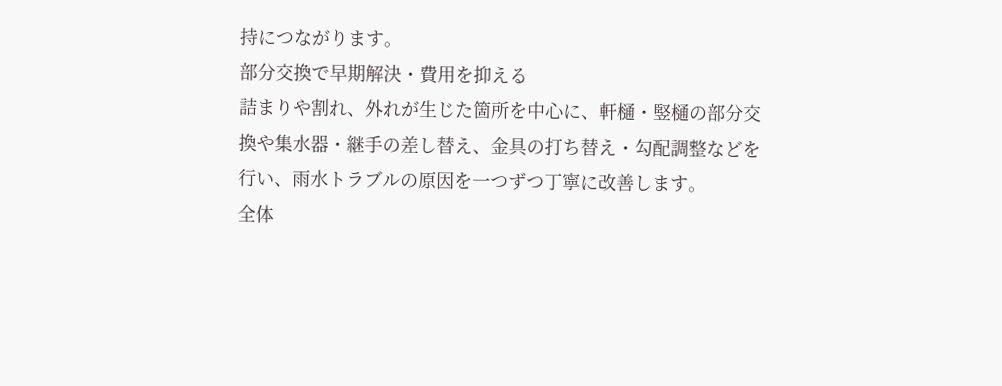持につながります。
部分交換で早期解決・費用を抑える
詰まりや割れ、外れが生じた箇所を中心に、軒樋・竪樋の部分交換や集水器・継手の差し替え、金具の打ち替え・勾配調整などを行い、雨水トラブルの原因を一つずつ丁寧に改善します。
全体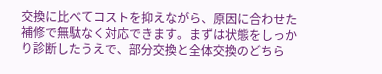交換に比べてコストを抑えながら、原因に合わせた補修で無駄なく対応できます。まずは状態をしっかり診断したうえで、部分交換と全体交換のどちら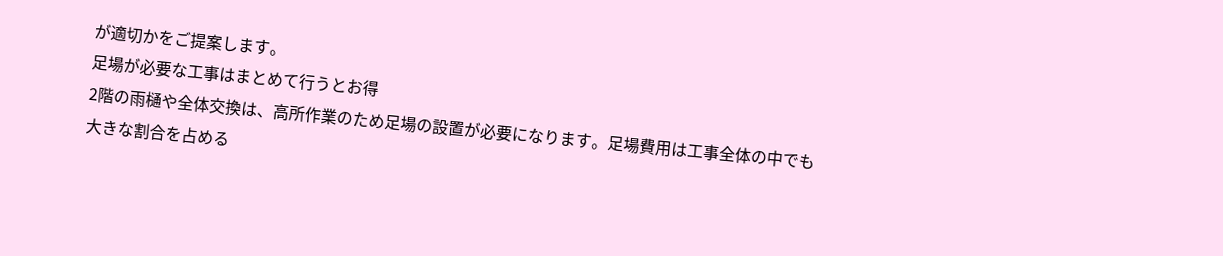が適切かをご提案します。
足場が必要な工事はまとめて行うとお得
2階の雨樋や全体交換は、高所作業のため足場の設置が必要になります。足場費用は工事全体の中でも大きな割合を占める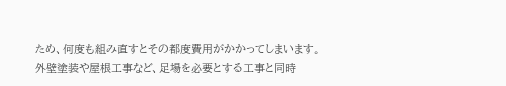ため、何度も組み直すとその都度費用がかかってしまいます。
外壁塗装や屋根工事など、足場を必要とする工事と同時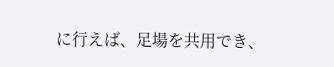に行えば、足場を共用でき、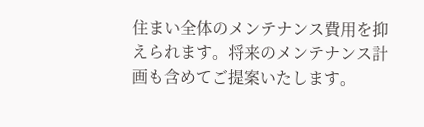住まい全体のメンテナンス費用を抑えられます。将来のメンテナンス計画も含めてご提案いたします。